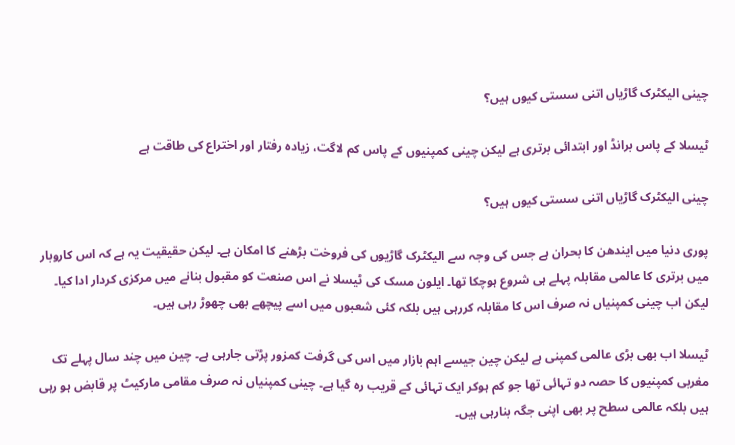چینی الیکٹرک گاڑیاں اتنی سستی کیوں ہیں؟

ٹیسلا کے پاس برانڈ اور ابتدائی برتری ہے لیکن چینی کمپنیوں کے پاس کم لاگت، زیادہ رفتار اور اختراع کی طاقت ہے

چینی الیکٹرک گاڑیاں اتنی سستی کیوں ہیں؟

پوری دنیا میں ایندھن کا بحران ہے جس کی وجہ سے الیکٹرک گاڑیوں کی فروخت بڑھنے کا امکان ہے۔ لیکن حقیقیت یہ ہے کہ اس کاروبار میں برتری کا عالمی مقابلہ پہلے ہی شروع ہوچکا تھا۔ ایلون مسک کی ٹیسلا نے اس صنعت کو مقبول بنانے میں مرکزی کردار ادا کیا۔ لیکن اب چینی کمپنیاں نہ صرف اس کا مقابلہ کررہی ہیں بلکہ کئی شعبوں میں اسے پیچھے بھی چھوڑ رہی ہیں۔

ٹیسلا اب بھی بڑی عالمی کمپنی ہے لیکن چین جیسے اہم بازار میں اس کی گرفت کمزور پڑتی جارہی ہے۔ چین میں چند سال پہلے تک مغربی کمپنیوں کا حصہ دو تہائی تھا جو کم ہوکر ایک تہائی کے قریب رہ گیا ہے۔ چینی کمپنیاں نہ صرف مقامی مارکیٹ پر قابض ہو رہی ہیں بلکہ عالمی سطح پر بھی اپنی جگہ بنارہی ہیں۔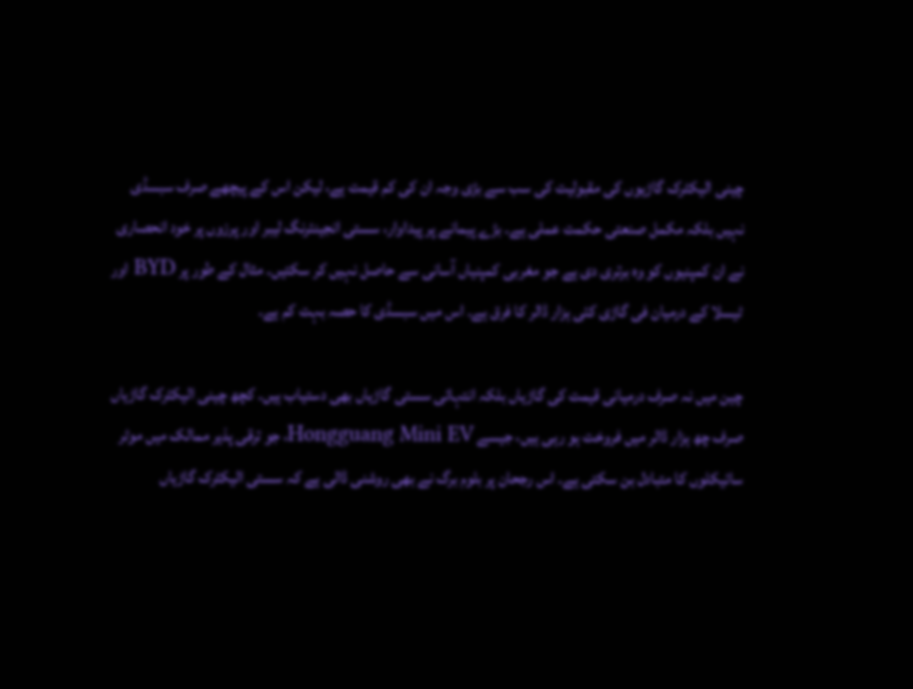چینی الیکٹرک گاڑیوں کی مقبولیت کی سب سے بڑی وجہ ان کی کم قیمت ہے، لیکن اس کے پیچھے صرف سبسڈی نہیں بلکہ مکمل صنعتی حکمت عملی ہے۔ بڑے پیمانے پر پیداوار، سستی انجینئرنگ لیبر اور پرزوں پر خود انحصاری نے ان کمپنیوں کو وہ برتری دی ہے جو مغربی کمپنیاں آسانی سے حاصل نہیں کر سکتیں۔ مثال کے طور پر BYD اور ٹیسلا کے درمیان فی گاڑی کئی ہزار ڈالر کا فرق ہے۔ اس میں سبسڈی کا حصہ بہت کم ہے۔

چین میں نہ صرف درمیانی قیمت کی گاڑیاں بلکہ انتہائی سستی گاڑیاں بھی دستیاب ہیں۔ کچھ چینی الیکٹرک گاڑیاں صرف چھ ہزار ڈالر میں فروخت ہو رہی ہیں، جیسے Hongguang Mini EV، جو ترقی پذیر ممالک میں موٹر سائیکلوں کا متبادل بن سکتی ہے۔ اس رجحان پر بلوم برگ نے بھی روشنی ڈالی ہے کہ سستی الیکٹرک گاڑیاں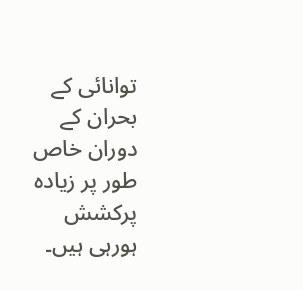توانائی کے بحران کے دوران خاص طور پر زیادہ پرکشش ہورہی ہیں۔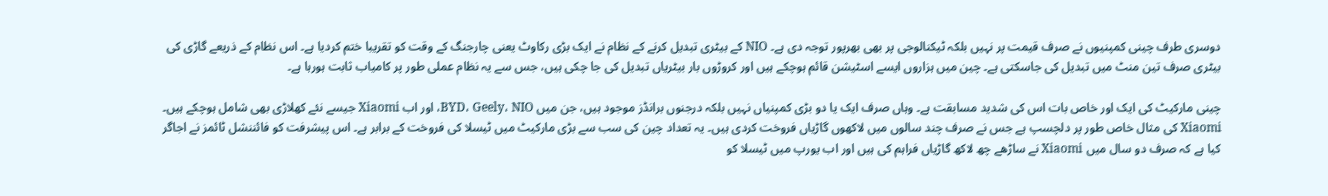دوسری طرف چینی کمپنیوں نے صرف قیمت پر نہیں بلکہ ٹیکنالوجی پر بھی بھرپور توجہ دی ہے۔ NIO کے بیٹری تبدیل کرنے کے نظام نے ایک بڑی رکاوٹ یعنی چارجنگ کے وقت کو تقریبا ختم کردیا ہے۔ اس نظام کے ذریعے گاڑی کی بیٹری صرف تین منٹ میں تبدیل کی جاسکتی ہے۔ چین میں ہزاروں ایسے اسٹیشن قائم ہوچکے ہیں اور کروڑوں بار بیٹریاں تبدیل کی جا چکی ہیں، جس سے یہ نظام عملی طور پر کامیاب ثابت ہورہا ہے۔

چینی مارکیٹ کی ایک اور خاص بات اس کی شدید مسابقت ہے۔ وہاں صرف ایک یا دو بڑی کمپنیاں نہیں بلکہ درجنوں برانڈز موجود ہیں، جن میں BYD، Geely، NIO، اور اب Xiaomi جیسے نئے کھلاڑی بھی شامل ہوچکے ہیں۔ Xiaomi کی مثال خاص طور پر دلچسپ ہے جس نے صرف چند سالوں میں لاکھوں گاڑیاں فروخت کردی ہیں۔ یہ تعداد چین کی سب سے بڑی مارکیٹ میں ٹیسلا کی فروخت کے برابر ہے۔ اس پیشرفت کو فائننشل ٹائمز نے اجاگر کیا ہے کہ صرف دو سال میں Xiaomi نے ساڑھے چھ لاکھ گاڑیاں فراہم کی ہیں اور اب یورپ میں ٹیسلا کو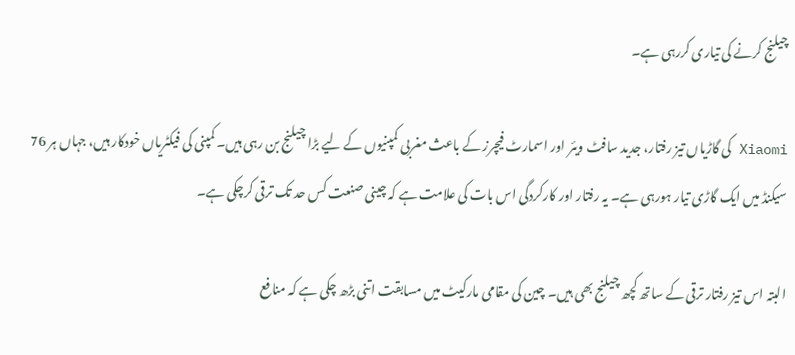چیلنج کرنے کی تیاری کررہی ہے۔

Xiaomi کی گاڑیاں تیز رفتار، جدید سافٹ ویئر اور اسمارٹ فیچرز کے باعث مغربی کمپنیوں کے لیے بڑا چیلنج بن رہی ہیں۔ کمپنی کی فیکٹریاں خودکار ہیں، جہاں ہر 76 سیکنڈ میں ایک گاڑی تیار ہورہی ہے۔ یہ رفتار اور کارکردگی اس بات کی علامت ہے کہ چینی صنعت کس حد تک ترقی کرچکی ہے۔

البتہ اس تیز رفتار ترقی کے ساتھ کچھ چیلنج بھی ہیں۔ چین کی مقامی مارکیٹ میں مسابقت اتنی بڑھ چکی ہے کہ منافع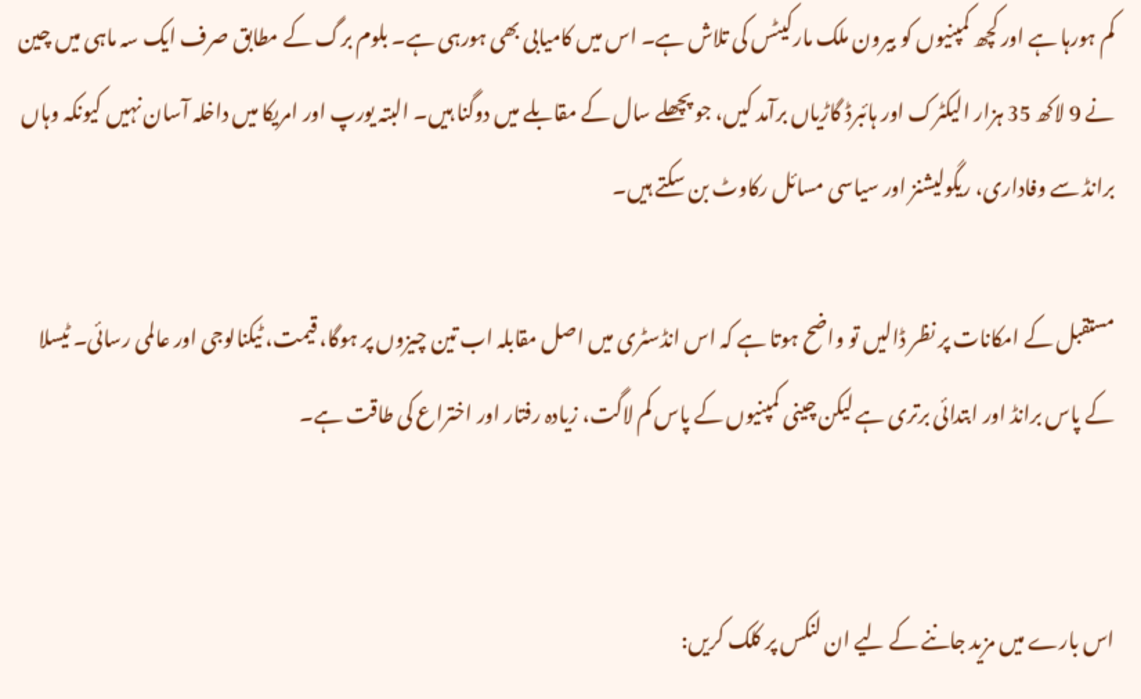کم ہورہا ہے اور کچھ کمپنیوں کو بیرون ملک مارکیٹس کی تلاش ہے۔ اس میں کامیابی بھی ہورہی ہے۔ بلوم برگ کے مطابق صرف ایک سہ ماہی میں چین نے 9 لاکھ 35 ہزار الیکٹرک اور ہائبرڈ گاڑیاں برآمد کیں، جو پچھلے سال کے مقابلے میں دوگنا ہیں۔ البتہ یورپ اور امریکا میں داخلہ آسان نہیں کیونکہ وہاں برانڈ سے وفاداری، ریگولیشنز اور سیاسی مسائل رکاوٹ بن سکتے ہیں۔

مستقبل کے امکانات پر نظر ڈالیں تو واضح ہوتا ہے کہ اس انڈسٹری میں اصل مقابلہ اب تین چیزوں پر ہوگا، قیمت، ٹیکنالوجی اور عالمی رسائی۔ ٹیسلا کے پاس برانڈ اور ابتدائی برتری ہے لیکن چینی کمپنیوں کے پاس کم لاگت، زیادہ رفتار اور اختراع کی طاقت ہے۔


اس بارے میں مزید جاننے کے لیے ان لنکس پر کلک کریں: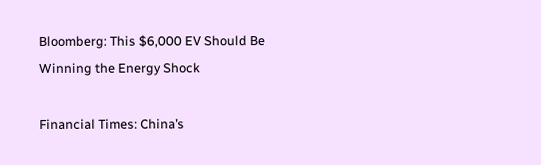Bloomberg: This $6,000 EV Should Be Winning the Energy Shock

Financial Times: China’s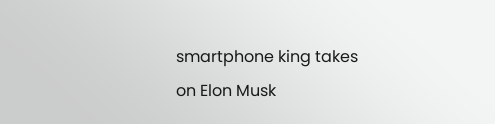smartphone king takes on Elon Musk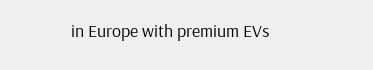in Europe with premium EVs